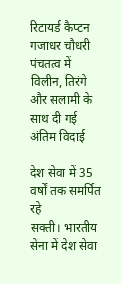रिटायर्ड कैप्टन गजाधर चौधरी पंचतत्व में विलीन, तिरंगे और सलामी के साथ दी गई अंतिम विदाई

देश सेवा में 35 वर्षों तक समर्पित रहे
सक्ती। भारतीय सेना में देश सेवा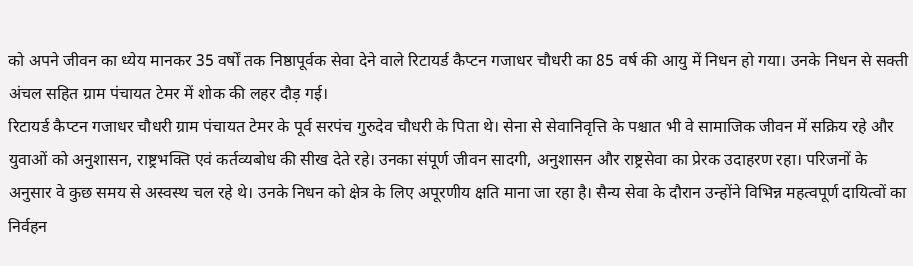को अपने जीवन का ध्येय मानकर 35 वर्षों तक निष्ठापूर्वक सेवा देने वाले रिटायर्ड कैप्टन गजाधर चौधरी का 85 वर्ष की आयु में निधन हो गया। उनके निधन से सक्ती अंचल सहित ग्राम पंचायत टेमर में शोक की लहर दौड़ गई।
रिटायर्ड कैप्टन गजाधर चौधरी ग्राम पंचायत टेमर के पूर्व सरपंच गुरुदेव चौधरी के पिता थे। सेना से सेवानिवृत्ति के पश्चात भी वे सामाजिक जीवन में सक्रिय रहे और युवाओं को अनुशासन, राष्ट्रभक्ति एवं कर्तव्यबोध की सीख देते रहे। उनका संपूर्ण जीवन सादगी, अनुशासन और राष्ट्रसेवा का प्रेरक उदाहरण रहा। परिजनों के अनुसार वे कुछ समय से अस्वस्थ चल रहे थे। उनके निधन को क्षेत्र के लिए अपूरणीय क्षति माना जा रहा है। सैन्य सेवा के दौरान उन्होंने विभिन्न महत्वपूर्ण दायित्वों का निर्वहन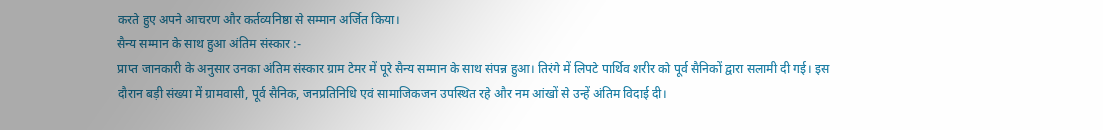करते हुए अपने आचरण और कर्तव्यनिष्ठा से सम्मान अर्जित किया।
सैन्य सम्मान के साथ हुआ अंतिम संस्कार :-
प्राप्त जानकारी के अनुसार उनका अंतिम संस्कार ग्राम टेमर में पूरे सैन्य सम्मान के साथ संपन्न हुआ। तिरंगे में लिपटे पार्थिव शरीर को पूर्व सैनिकों द्वारा सलामी दी गई। इस दौरान बड़ी संख्या में ग्रामवासी, पूर्व सैनिक, जनप्रतिनिधि एवं सामाजिकजन उपस्थित रहे और नम आंखों से उन्हें अंतिम विदाई दी।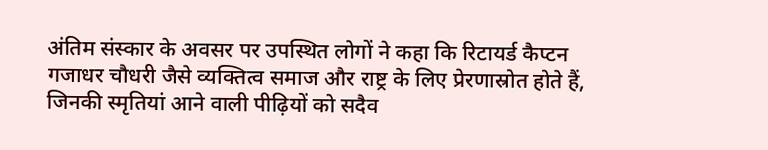अंतिम संस्कार के अवसर पर उपस्थित लोगों ने कहा कि रिटायर्ड कैप्टन गजाधर चौधरी जैसे व्यक्तित्व समाज और राष्ट्र के लिए प्रेरणास्रोत होते हैं, जिनकी स्मृतियां आने वाली पीढ़ियों को सदैव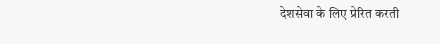देशसेवा के लिए प्रेरित करती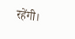रहेंगी।